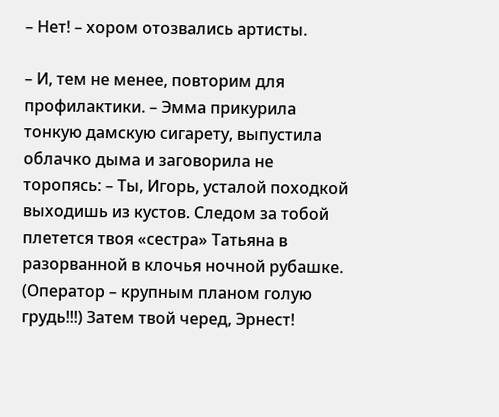– Нет! – хором отозвались артисты.

– И, тем не менее, повторим для профилактики. – Эмма прикурила тонкую дамскую сигарету, выпустила облачко дыма и заговорила не торопясь: – Ты, Игорь, усталой походкой выходишь из кустов. Следом за тобой плетется твоя «сестра» Татьяна в разорванной в клочья ночной рубашке. (Оператор – крупным планом голую грудь!!!) Затем твой черед, Эрнест!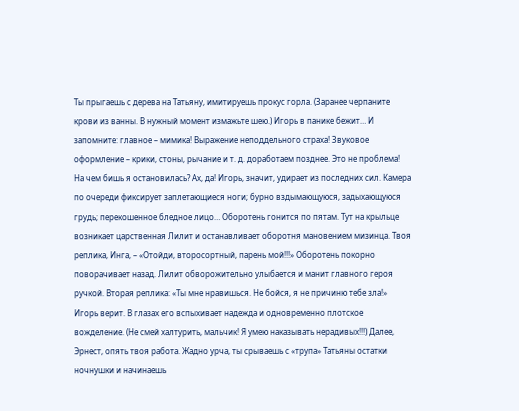Ты прыгаешь с дерева на Татьяну, имитируешь прокус горла. (Заранее черпаните крови из ванны. В нужный момент измажьте шею.) Игорь в панике бежит… И запомните: главное – мимика! Выражение неподдельного страха! Звуковое оформление – крики, стоны, рычание и т. д. доработаем позднее. Это не проблема! На чем бишь я остановилась? Ах, да! Игорь, значит, удирает из последних сил. Камера по очереди фиксирует заплетающиеся ноги; бурно вздымающуюся, задыхающуюся грудь; перекошенное бледное лицо… Оборотень гонится по пятам. Тут на крыльце возникает царственная Лилит и останавливает оборотня мановением мизинца. Твоя реплика, Инга, – «Отойди, второсортный, парень мой!!!» Оборотень покорно поворачивает назад. Лилит обворожительно улыбается и манит главного героя ручкой. Вторая реплика: «Ты мне нравишься. Не бойся, я не причиню тебе зла!» Игорь верит. В глазах его вспыхивает надежда и одновременно плотское вожделение. (Не смей халтурить, мальчик! Я умею наказывать нерадивых!!!) Далее, Эрнест, опять твоя работа. Жадно урча, ты срываешь с «трупа» Татьяны остатки ночнушки и начинаешь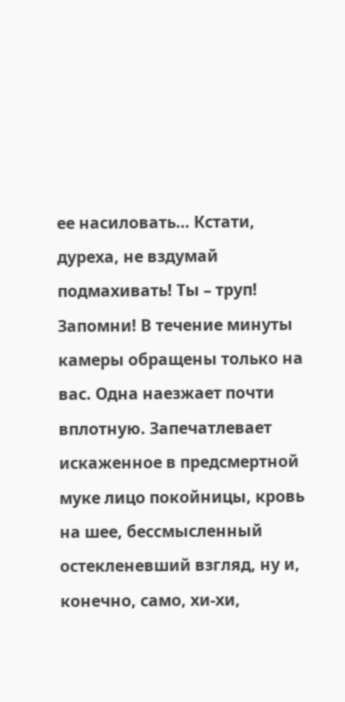ее насиловать… Кстати, дуреха, не вздумай подмахивать! Ты – труп! Запомни! В течение минуты камеры обращены только на вас. Одна наезжает почти вплотную. Запечатлевает искаженное в предсмертной муке лицо покойницы, кровь на шее, бессмысленный остекленевший взгляд, ну и, конечно, само, хи-хи,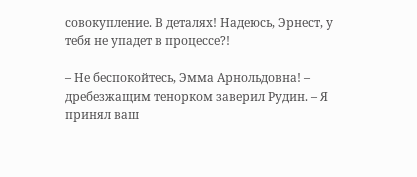совокупление. В деталях! Надеюсь, Эрнест, у тебя не упадет в процессе?!

– Не беспокойтесь, Эмма Арнольдовна! – дребезжащим тенорком заверил Рудин. – Я принял ваш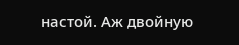настой. Аж двойную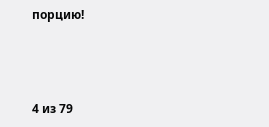порцию!



4 из 79